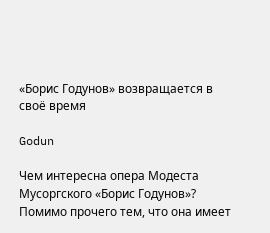«Борис Годунов» возвращается в своё время

Godun

Чем интересна опера Модеста Мусоргского «Борис Годунов»? Помимо прочего тем, что она имеет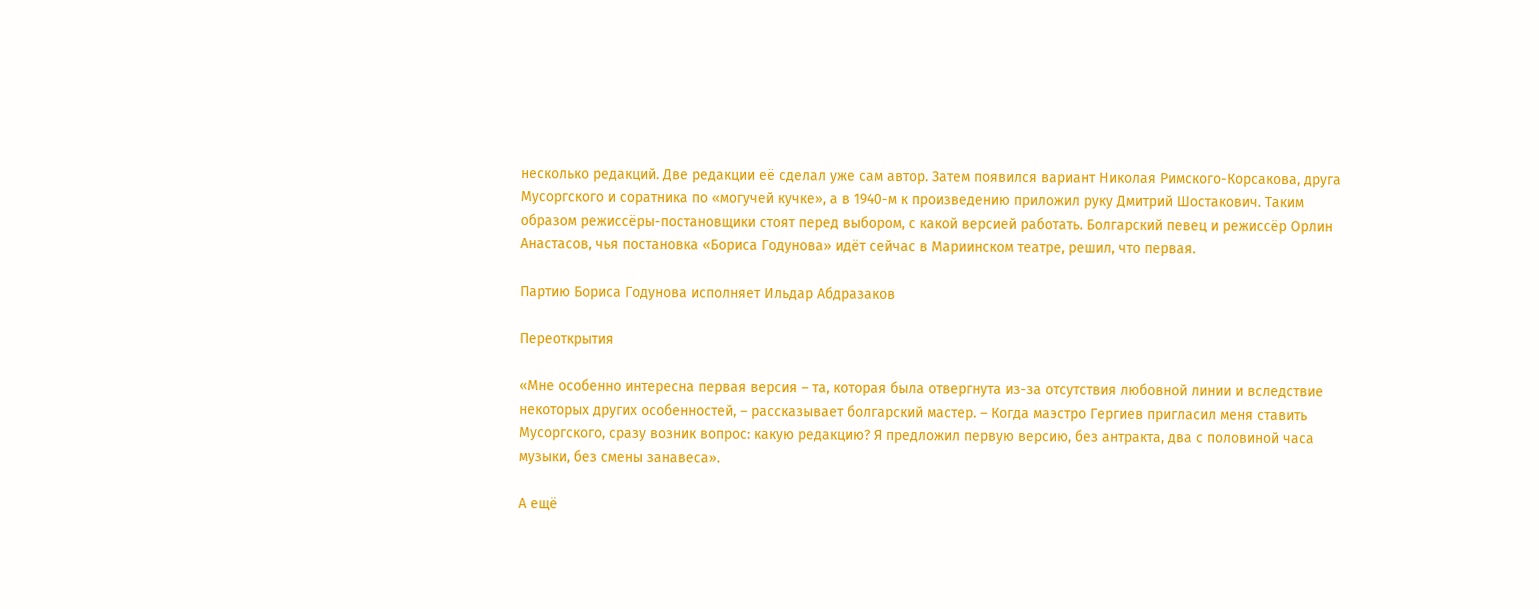несколько редакций. Две редакции её сделал уже сам автор. Затем появился вариант Николая Римского-Корсакова, друга Мусоргского и соратника по «могучей кучке», а в 1940-м к произведению приложил руку Дмитрий Шостакович. Таким образом режиссёры-постановщики стоят перед выбором, с какой версией работать. Болгарский певец и режиссёр Орлин Анастасов, чья постановка «Бориса Годунова» идёт сейчас в Мариинском театре, решил, что первая.

Партию Бориса Годунова исполняет Ильдар Абдразаков

Переоткрытия

«Мне особенно интересна первая версия – та, которая была отвергнута из-за отсутствия любовной линии и вследствие некоторых других особенностей, – рассказывает болгарский мастер. – Когда маэстро Гергиев пригласил меня ставить Мусоргского, сразу возник вопрос: какую редакцию? Я предложил первую версию, без антракта, два с половиной часа музыки, без смены занавеса».

А ещё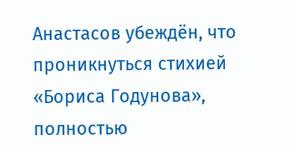Анастасов убеждён, что проникнуться стихией «Бориса Годунова», полностью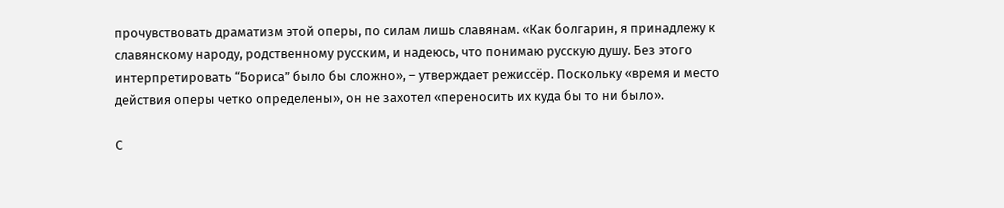прочувствовать драматизм этой оперы, по силам лишь славянам. «Как болгарин, я принадлежу к славянскому народу, родственному русским, и надеюсь, что понимаю русскую душу. Без этого интерпретировать “Бориса” было бы сложно», – утверждает режиссёр. Поскольку «время и место действия оперы четко определены», он не захотел «переносить их куда бы то ни было».

С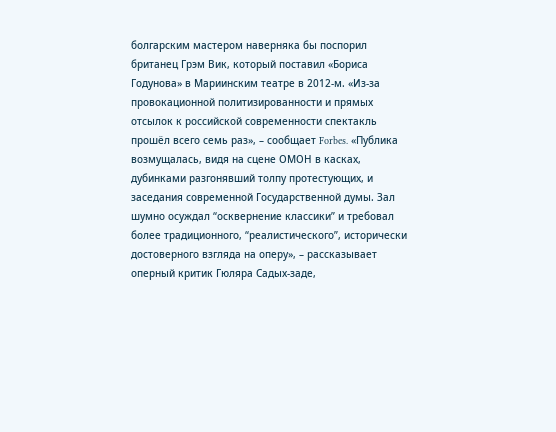болгарским мастером наверняка бы поспорил британец Грэм Вик, который поставил «Бориса Годунова» в Мариинским театре в 2012-м. «Из-за провокационной политизированности и прямых отсылок к российской современности спектакль прошёл всего семь раз», – сообщает Forbes. «Публика возмущалась, видя на сцене ОМОН в касках, дубинками разгонявший толпу протестующих, и заседания современной Государственной думы. Зал шумно осуждал “осквернение классики” и требовал более традиционного, “реалистического”, исторически достоверного взгляда на оперу», – рассказывает оперный критик Гюляра Садых-заде,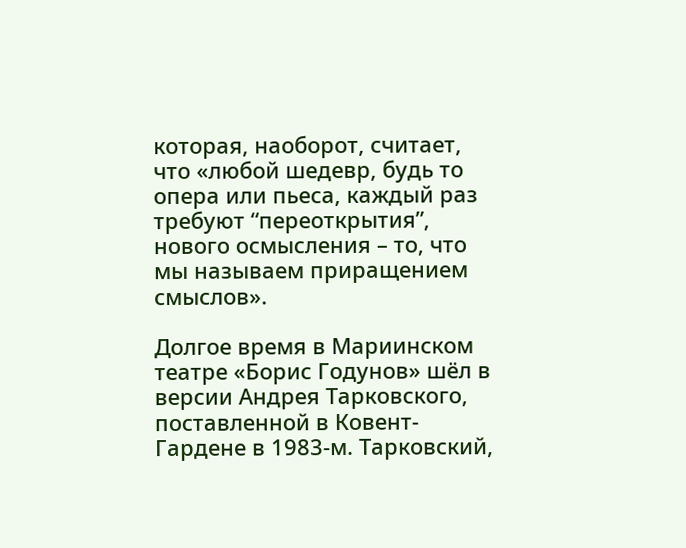которая, наоборот, считает, что «любой шедевр, будь то опера или пьеса, каждый раз требуют “переоткрытия”, нового осмысления – то, что мы называем приращением смыслов».

Долгое время в Мариинском театре «Борис Годунов» шёл в версии Андрея Тарковского, поставленной в Ковент-Гардене в 1983-м. Тарковский,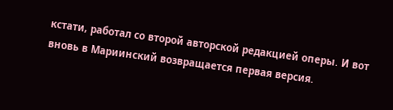кстати, работал со второй авторской редакцией оперы. И вот вновь в Мариинский возвращается первая версия.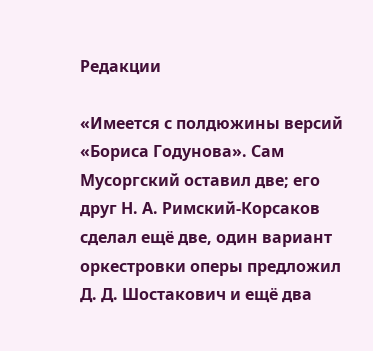Редакции

«Имеется с полдюжины версий «Бориса Годунова». Сам Мусоргский оставил две; его друг Н. А. Римский-Корсаков сделал ещё две, один вариант оркестровки оперы предложил Д. Д. Шостакович и ещё два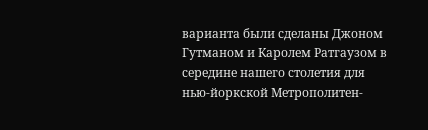варианта были сделаны Джоном Гутманом и Каролем Ратгаузом в середине нашего столетия для нью-йоркской Метрополитен-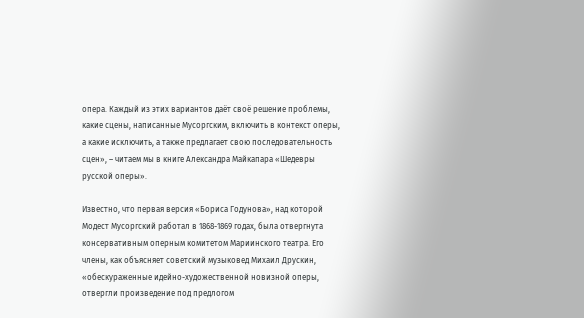опера. Каждый из этих вариантов даёт своё решение проблемы, какие сцены, написанные Мусоргским, включить в контекст оперы, а какие исключить, а также предлагает свою последовательность сцен», – читаем мы в книге Александра Майкапара «Шедевры русской оперы».

Известно, что первая версия «Бориса Годунова», над которой Модест Мусоргский работал в 1868-1869 годах, была отвергнута консервативным оперным комитетом Мариинского театра. Его члены, как объясняет советский музыковед Михаил Друскин, «обескураженные идейно-художественной новизной оперы, отвергли произведение под предлогом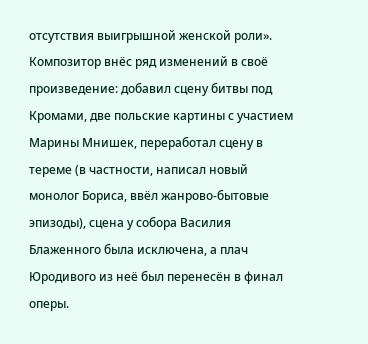отсутствия выигрышной женской роли». Композитор внёс ряд изменений в своё произведение: добавил сцену битвы под Кромами, две польские картины с участием Марины Мнишек, переработал сцену в тереме (в частности, написал новый монолог Бориса, ввёл жанрово-бытовые эпизоды), сцена у собора Василия Блаженного была исключена, а плач Юродивого из неё был перенесён в финал оперы.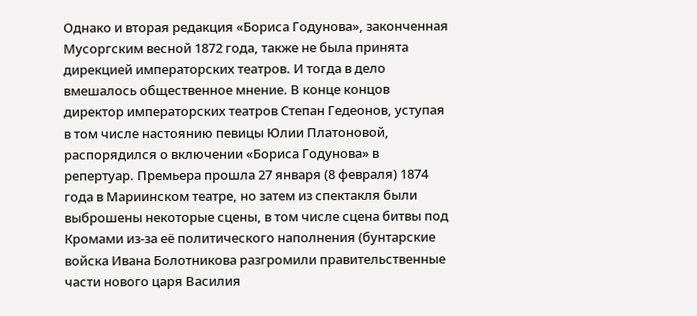Однако и вторая редакция «Бориса Годунова», законченная Мусоргским весной 1872 года, также не была принята дирекцией императорских театров. И тогда в дело вмешалось общественное мнение. В конце концов директор императорских театров Степан Гедеонов, уступая в том числе настоянию певицы Юлии Платоновой, распорядился о включении «Бориса Годунова» в репертуар. Премьера прошла 27 января (8 февраля) 1874 года в Мариинском театре, но затем из спектакля были выброшены некоторые сцены, в том числе сцена битвы под Кромами из-за её политического наполнения (бунтарские войска Ивана Болотникова разгромили правительственные части нового царя Василия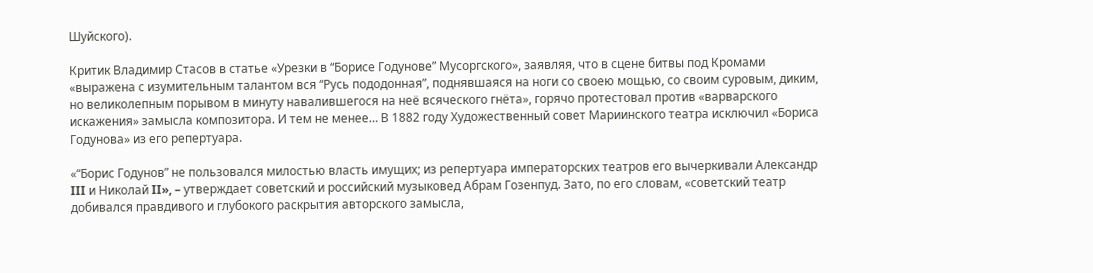Шуйского).

Критик Владимир Стасов в статье «Урезки в “Борисе Годунове” Мусоргского», заявляя, что в сцене битвы под Кромами «выражена с изумительным талантом вся “Русь пододонная”, поднявшаяся на ноги со своею мощью, со своим суровым, диким, но великолепным порывом в минуту навалившегося на неё всяческого гнёта», горячо протестовал против «варварского искажения» замысла композитора. И тем не менее… В 1882 году Художественный совет Мариинского театра исключил «Бориса Годунова» из его репертуара.

«“Борис Годунов” не пользовался милостью власть имущих; из репертуара императорских театров его вычеркивали Александр III и Николай II», – утверждает советский и российский музыковед Абрам Гозенпуд. Зато, по его словам, «советский театр добивался правдивого и глубокого раскрытия авторского замысла,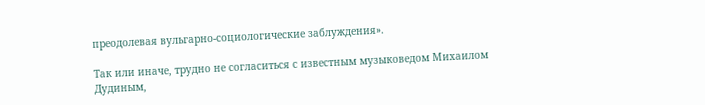преодолевая вульгарно-социологические заблуждения».

Так или иначе, трудно не согласиться с известным музыковедом Михаилом Дудиным,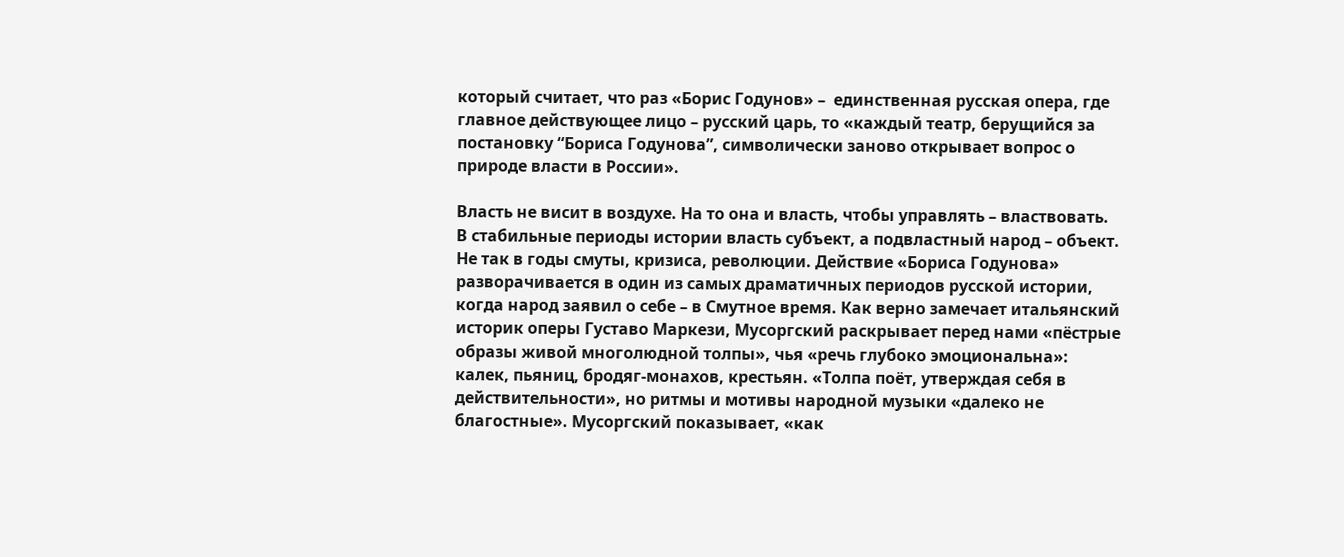который считает, что раз «Борис Годунов» –  единственная русская опера, где главное действующее лицо – русский царь, то «каждый театр, берущийся за постановку “Бориса Годунова”, символически заново открывает вопрос о природе власти в России».

Власть не висит в воздухе. На то она и власть, чтобы управлять – властвовать. В стабильные периоды истории власть субъект, а подвластный народ – объект. Не так в годы смуты, кризиса, революции. Действие «Бориса Годунова» разворачивается в один из самых драматичных периодов русской истории, когда народ заявил о себе – в Смутное время. Как верно замечает итальянский историк оперы Густаво Маркези, Мусоргский раскрывает перед нами «пёстрые образы живой многолюдной толпы», чья «речь глубоко эмоциональна»: калек, пьяниц, бродяг-монахов, крестьян. «Толпа поёт, утверждая себя в действительности», но ритмы и мотивы народной музыки «далеко не благостные». Мусоргский показывает, «как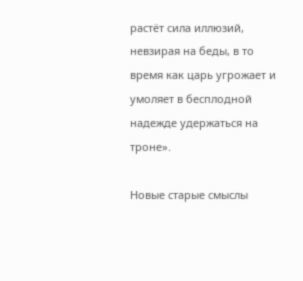растёт сила иллюзий, невзирая на беды, в то время как царь угрожает и умоляет в бесплодной надежде удержаться на троне».

Новые старые смыслы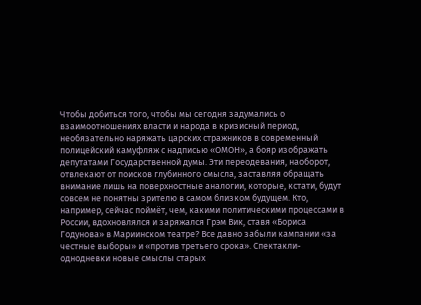Чтобы добиться того, чтобы мы сегодня задумались о взаимоотношениях власти и народа в кризисный период, необязательно наряжать царских стражников в современный полицейский камуфляж с надписью «ОМОН», а бояр изображать депутатами Государственной думы. Эти переодевания, наоборот, отвлекают от поисков глубинного смысла, заставляя обращать внимание лишь на поверхностные аналогии, которые, кстати, будут совсем не понятны зрителю в самом близком будущем. Кто, например, сейчас поймёт, чем, какими политическими процессами в России, вдохновлялся и заряжался Грэм Вик, ставя «Бориса Годунова» в Мариинском театре? Все давно забыли кампании «за честные выборы» и «против третьего срока». Спектакли-однодневки новые смыслы старых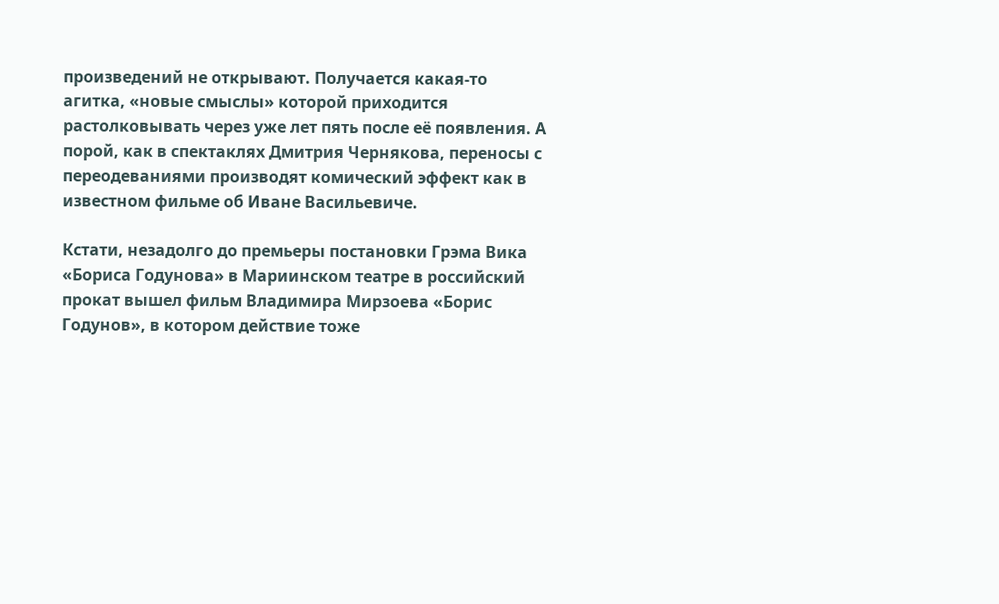произведений не открывают. Получается какая-то агитка, «новые смыслы» которой приходится растолковывать через уже лет пять после её появления. А порой, как в спектаклях Дмитрия Чернякова, переносы с переодеваниями производят комический эффект как в известном фильме об Иване Васильевиче.

Кстати, незадолго до премьеры постановки Грэма Вика «Бориса Годунова» в Мариинском театре в российский прокат вышел фильм Владимира Мирзоева «Борис Годунов», в котором действие тоже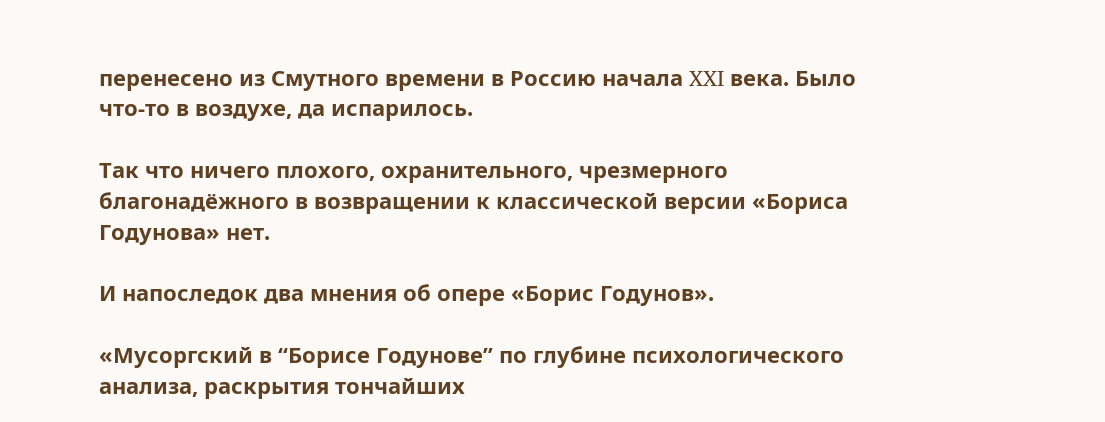перенесено из Смутного времени в Россию начала XXI века. Было что-то в воздухе, да испарилось.

Так что ничего плохого, охранительного, чрезмерного благонадёжного в возвращении к классической версии «Бориса Годунова» нет.

И напоследок два мнения об опере «Борис Годунов».

«Мусоргский в “Борисе Годунове” по глубине психологического анализа, раскрытия тончайших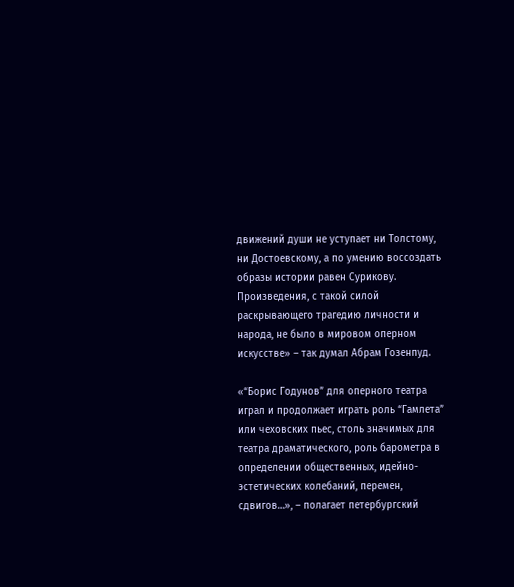движений души не уступает ни Толстому, ни Достоевскому, а по умению воссоздать образы истории равен Сурикову. Произведения, с такой силой раскрывающего трагедию личности и народа, не было в мировом оперном искусстве» – так думал Абрам Гозенпуд.

«“Борис Годунов” для оперного театра играл и продолжает играть роль “Гамлета” или чеховских пьес, столь значимых для театра драматического, роль барометра в определении общественных, идейно-эстетических колебаний, перемен, сдвигов…», – полагает петербургский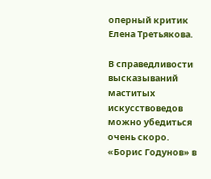оперный критик Елена Третьякова.

В справедливости высказываний маститых искусствоведов можно убедиться очень скоро. «Борис Годунов» в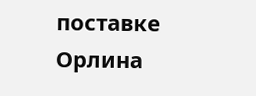поставке Орлина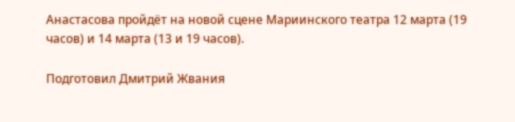Анастасова пройдёт на новой сцене Мариинского театра 12 марта (19 часов) и 14 марта (13 и 19 часов).

Подготовил Дмитрий Жвания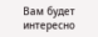Вам будет интересно